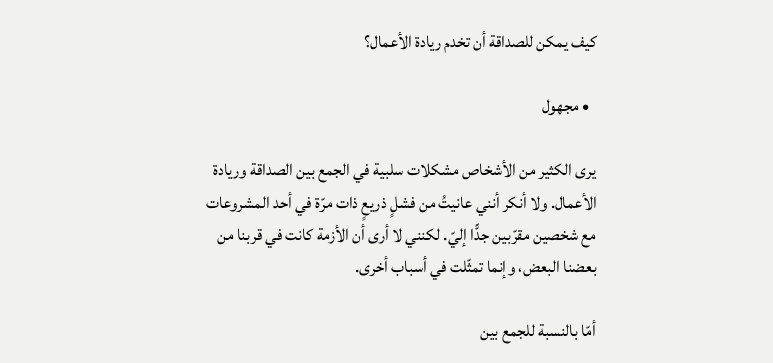كيف يمكن للصداقة أن تخدم ريادة الأعمال؟

  • مجهول

يرى الكثير من الأشخاص مشكلات سلبية في الجمع بين الصداقة وريادة الأعمال. ولا أنكر أنني عانيتُ من فشلٍ ذريعٍ ذات مرّة في أحد المشروعات مع شخصين مقرّبين جدًّا إليّ. لكنني لا أرى أن الأزمة كانت في قربنا من بعضنا البعض، وإنما تمثّلت في أسباب أخرى.

أمّا بالنسبة للجمع بين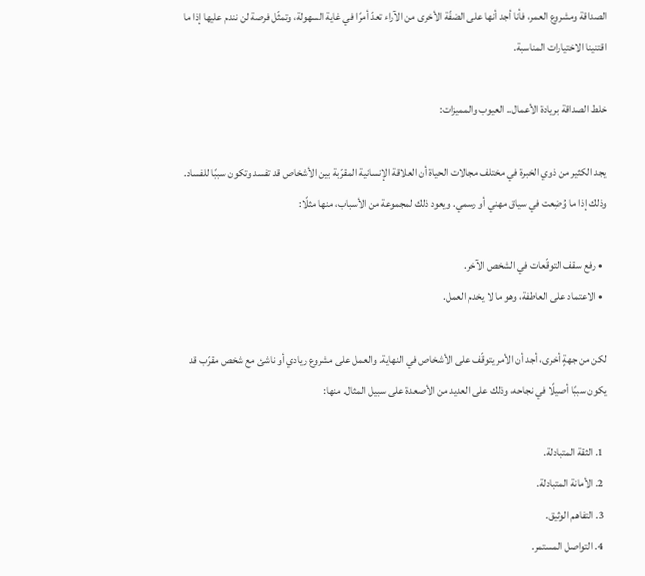الصداقة ومشروع العمر، فأنا أجد أنها على الضفّة الأخرى من الآراء تعدّ أمرًا في غاية السهولة، وتمثّل فرصة لن نندم عليها إذا ما اقتنينا الاختيارات المناسبة.

خلط الصداقة بريادة الأعمال.. العيوب والمميزات:

يجد الكثير من ذوي الخبرة في مختلف مجالات الحياة أن العلاقة الإنسانية المقرّبة بين الأشخاص قد تفسد وتكون سببًا للفساد. وذلك إذا ما وُضِعت في سياق مهني أو رسمي. ويعود ذلك لمجموعة من الأسباب، منها مثلًا:

  • رفع سقف التوقّعات في الشخص الآخر.
  • الاعتماد على العاطفة، وهو ما لا يخدم العمل.

لكن من جهةٍ أخرى، أجد أن الأمر يتوقّف على الأشخاص في النهاية. والعمل على مشروع ريادي أو ناشئ مع شخص مقرّب قد يكون سببًا أصيلًا في نجاحه، وذلك على العديد من الأصعدة على سبيل المثال. منها:

  1. الثقة المتبادلة.
  2. الأمانة المتبادلة.
  3. التفاهم الوثيق.
  4. التواصل المستمر.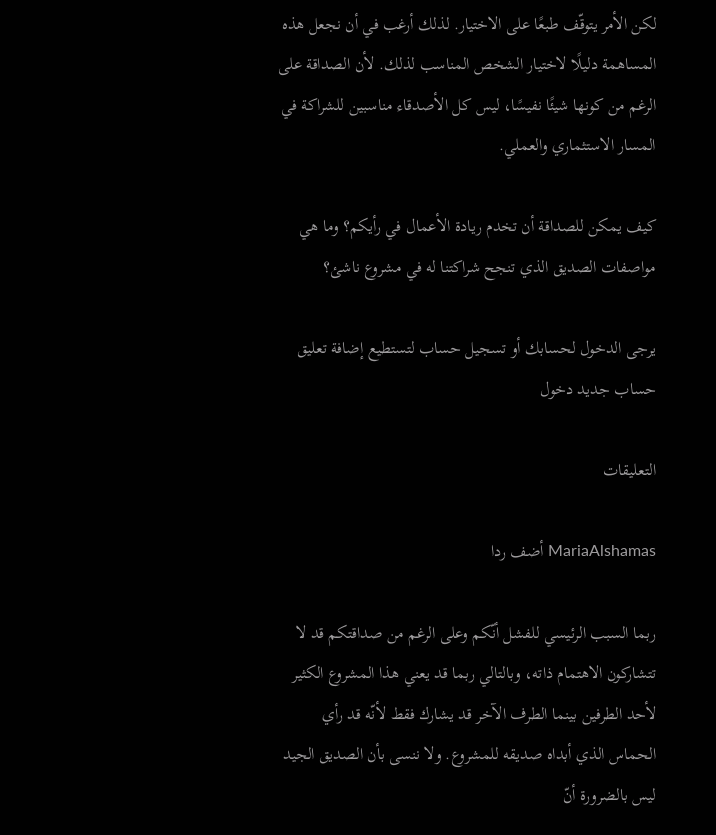لكن الأمر يتوقّف طبعًا على الاختيار. لذلك أرغب في أن نجعل هذه المساهمة دليلًا لاختيار الشخص المناسب لذلك. لأن الصداقة على الرغم من كونها شيئًا نفيسًا، ليس كل الأصدقاء مناسبين للشراكة في المسار الاستثماري والعملي.

كيف يمكن للصداقة أن تخدم ريادة الأعمال في رأيكم؟ وما هي مواصفات الصديق الذي تنجح شراكتنا له في مشروع ناشئ؟

يرجى الدخول لحسابك أو تسجيل حساب لتستطيع إضافة تعليق
حساب جديد دخول

التعليقات

MariaAlshamas أضف ردا

ربما السبب الرئيسي للفشل أنّكم وعلى الرغم من صداقتكم قد لا تتشاركون الاهتمام ذاته، وبالتالي ربما قد يعني هذا المشروع الكثير لأحد الطرفين بينما الطرف الآخر قد يشارك فقط لأنّه قد رأي الحماس الذي أبداه صديقه للمشروع. ولا ننسى بأن الصديق الجيد ليس بالضرورة أنّ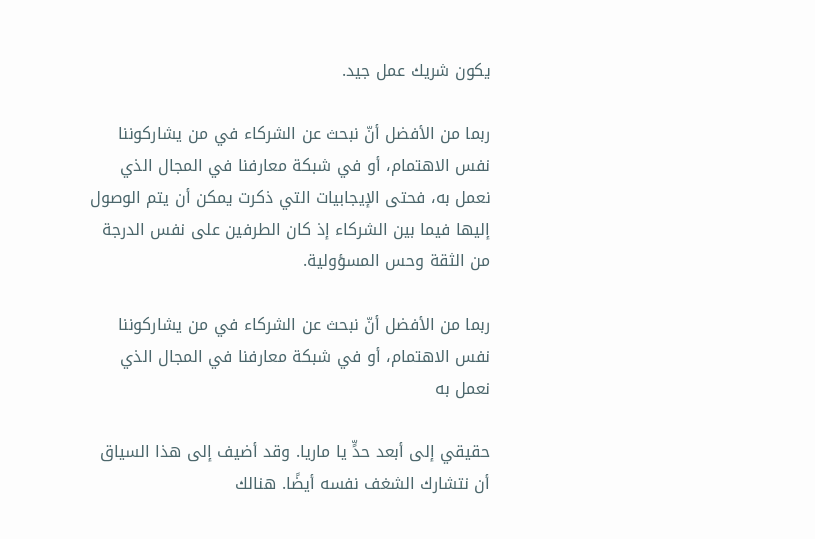يكون شريك عمل جيد.

ربما من الأفضل أنّ نبحث عن الشركاء في من يشاركوننا نفس الاهتمام، أو في شبكة معارفنا في المجال الذي نعمل به، فحتى الإيجابيات التي ذكرت يمكن أن يتم الوصول إليها فيما بين الشركاء إذ كان الطرفين على نفس الدرجة من الثقة وحس المسؤولية.

ربما من الأفضل أنّ نبحث عن الشركاء في من يشاركوننا نفس الاهتمام، أو في شبكة معارفنا في المجال الذي نعمل به

حقيقي إلى أبعد حدٍّ يا ماريا. وقد أضيف إلى هذا السياق أن نتشارك الشغف نفسه أيضًا. هنالك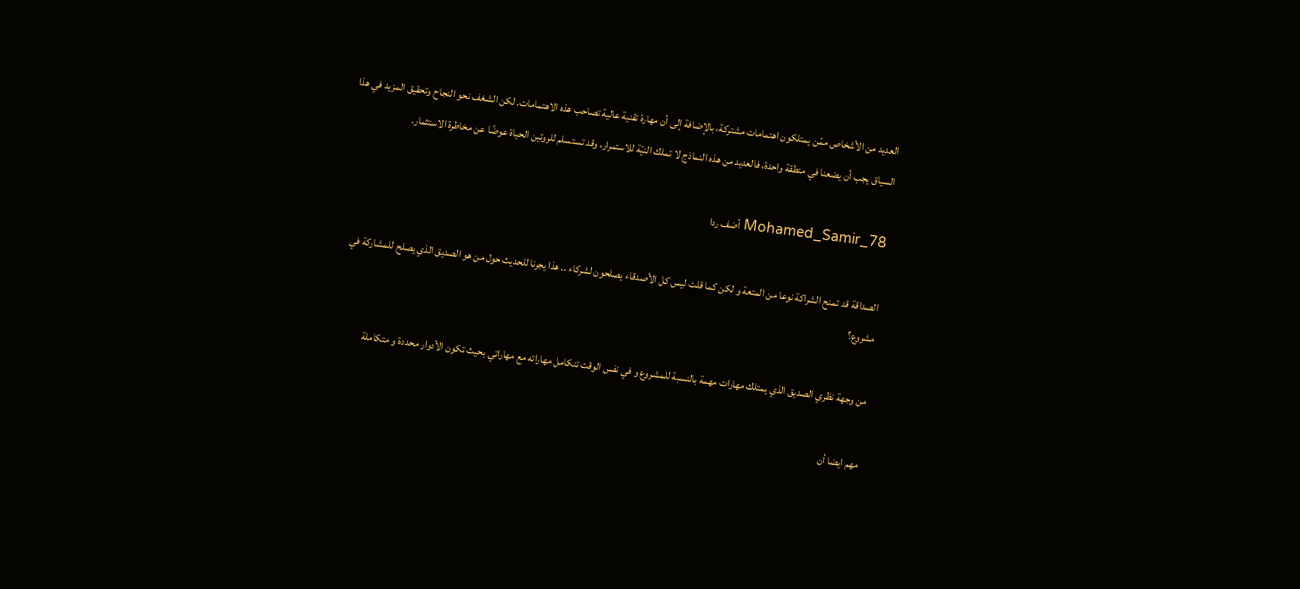العديد من الأشخاص ممّن يمتلكون اهتمامات مشتركة، بالإضافة إلى أن مهارة تقنية عالية تصاحب هذه الاهتمامات. لكن الشغف نحو النجاح وتحقيق المزيد في هذا السياق يجب أن يضعنا في منطقة واحدة، فالعديد من هذه النماذج لا تملك النيّة للاستمرار، وقد تستسلم للروتين الحياة عوضًا عن مخاطرة الاستثمار.

Mohamed_Samir_78 أضف ردا

الصداقة قد تمنح الشراكة نوعا من المتعة و لكن كما قلت ليس كل الأصدقاء يصلحون لشركاء .. هذا يجرنا للحديث حول من هو الصديق الذي يصلح للمشاركة في مشروع؟

من وجهة نظري الصديق الذي يمتلك مهارات مهمة بالنسبة للمشروع و في نفس الوقت تنكامل مهاراته مع مهاراتي بحيث تكون الأدوار محددة و متكاملة

مهم ايضا أن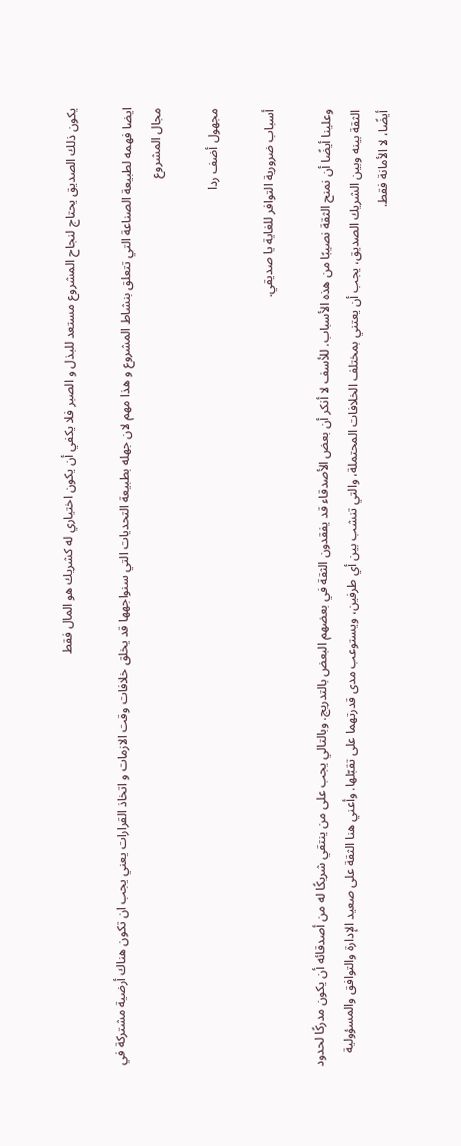يكون ذلك الصديق يحتاج لنجاح المشروع مستعد للبذل و الصبر فلا يكفي أن يكون اختياري له كشريك هو المال فقط

ايضا فهمه لطبيعة الصناعة التي تتعلق بنشاط المشروع و هذا مهم لان جهله بطبيعة التحديات التي سنواجهها قد يخلق خلافات وقت الازمات و اتخاذ القرارات يعني يجب ان تكون هناك أرضية مشتركة في مجال المشروع

مجهول أضف ردا

أسباب ضرورية التوافر للغاية يا صديقي.

وعلينا أيضًا أن نمنح الثقة نصيبًا من هذه الأسباب. للأسف لا أنكر أن بعض الأصدقاء قد يفقدون الثقة في بعضهم البعض بالتدريج. وبالتالي يجب على من ينتقي شريكًا له من أصدقائه أن يكون مدركًا لحدود الثقة بينه وبين الشريك الصديق، يجب أن يعتني بمختلف الخلافات المحتملة، والتي تنشب بين أي طرفين، ويستوعب مدى قدرتهما على تقبّلها. وأعني هنا الثقة على صعيد الإدارة والتوافق والمسؤولية أيضًا، لا الأمانة فقط.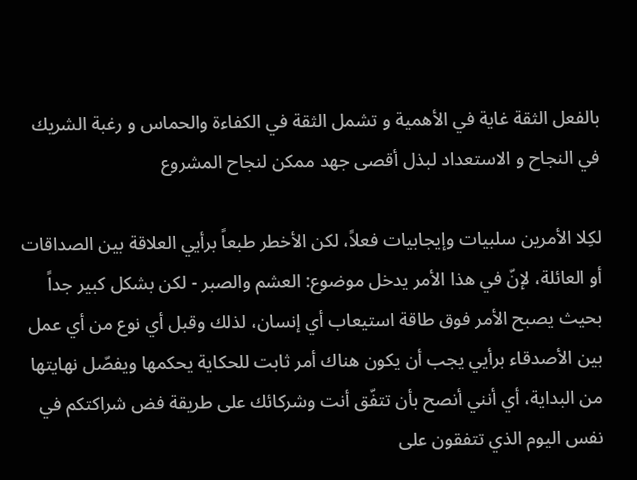بالفعل الثقة غاية في الأهمية و تشمل الثقة في الكفاءة والحماس و رغبة الشريك في النجاح و الاستعداد لبذل أقصى جهد ممكن لنجاح المشروع

لكِلا الأمرين سلبيات وإيجابيات فعلاً، لكن الأخطر طبعاً برأيي العلاقة بين الصداقات أو العائلة، لإنّ في هذا الأمر يدخل موضوع: العشم والصبر - لكن بشكل كبير جداً بحيث يصبح الأمر فوق طاقة استيعاب أي إنسان، لذلك وقبل أي نوع من أي عمل بين الأصدقاء برأيي يجب أن يكون هناك أمر ثابت للحكاية يحكمها ويفصّل نهايتها من البداية، أي أنني أنصح بأن تتفّق أنت وشركائك على طريقة فض شراكتكم في نفس اليوم الذي تتفقون على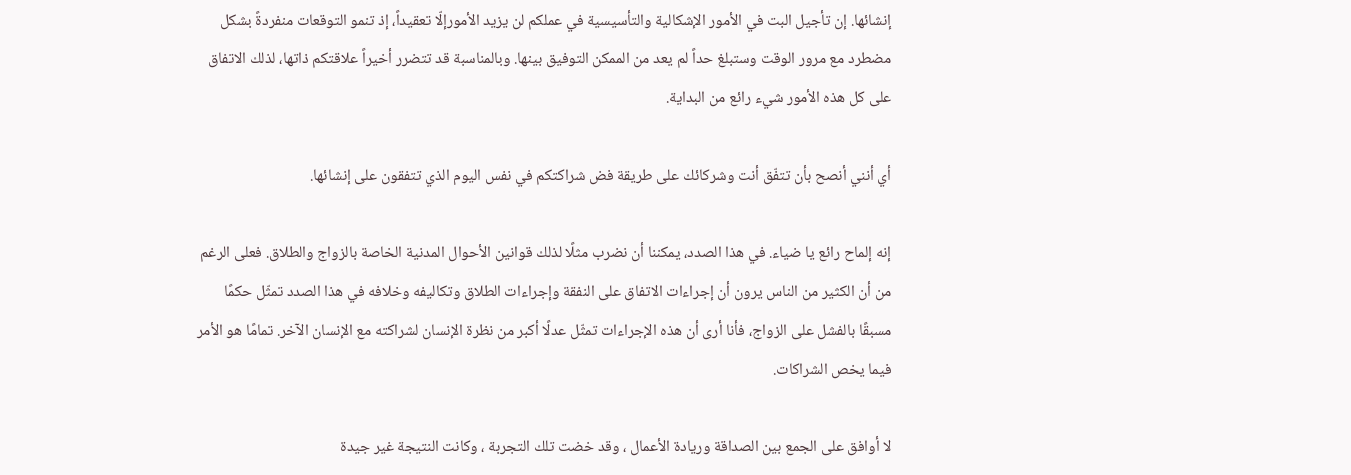إنشائها. إن تأجيل البت في الأمور الإشكالية والتأسيسية في عملكم لن يزيد الأمورإلّا تعقيداً، إذ تنمو التوقعات منفردةً بشكل مضطرد مع مرور الوقت وستبلغ حداً لم يعد من الممكن التوفيق بينها. وبالمناسبة قد تتضرر أخيراً علاقتكم ذاتها، لذلك الاتفاق على كل هذه الأمور شيء رائع من البداية.

أي أنني أنصح بأن تتفّق أنت وشركائك على طريقة فض شراكتكم في نفس اليوم الذي تتفقون على إنشائها.

إنه إلماح رائع يا ضياء. في هذا الصدد، يمكننا أن نضرب مثلًا لذلك قوانين الأحوال المدنية الخاصة بالزواج والطلاق. فعلى الرغم من أن الكثير من الناس يرون أن إجراءات الاتفاق على النفقة وإجراءات الطلاق وتكاليفه وخلافه في هذا الصدد تمثّل حكمًا مسبقًا بالفشل على الزواج، فأنا أرى أن هذه الإجراءات تمثّل عدلًا أكبر من نظرة الإنسان لشراكته مع الإنسان الآخر. تمامًا هو الأمر فيما يخص الشراكات.

لا أوافق على الجمع بين الصداقة وريادة الأعمال ، وقد خضت تلك التجربة ، وكانت النتيجة غير جيدة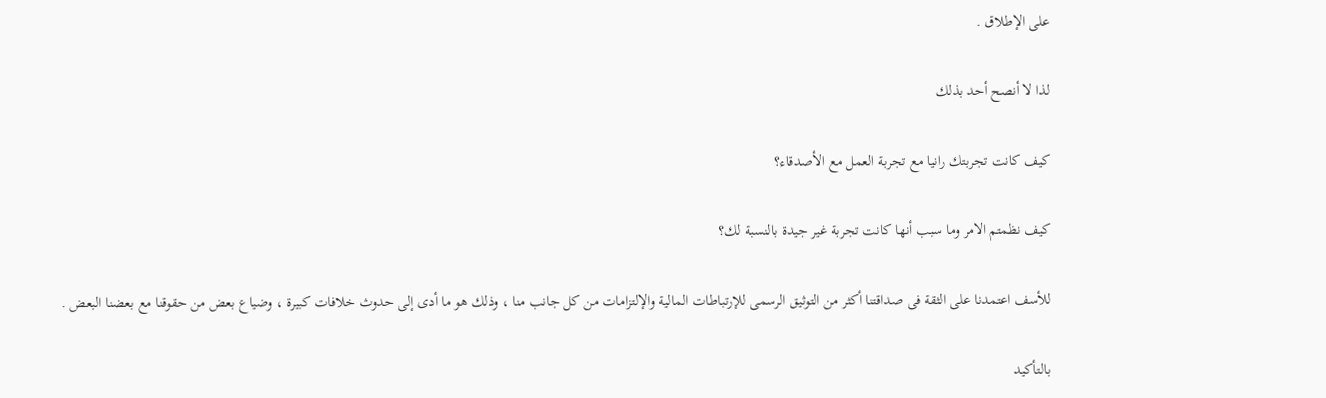على الإطلاق .

لذا لا أنصح أحد بذلك

كيف كانت تجربتك رانيا مع تجربة العمل مع الأصدقاء؟

كيف نظمتم الامر وما سبب أنها كانت تجربة غير جيدة بالنسبة لك؟

للأسف اعتمدنا على الثقة فى صداقتنا أكثر من التوثيق الرسمى للإرتباطات المالية والإلتزامات من كل جانب منا ، وذلك هو ما أدى إلى حدوث خلافات كبيرة ، وضياع بعض من حقوقنا مع بعضنا البعض .

بالتأكيد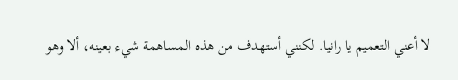لا أعني التعميم يا رانيا. لكنني أستهدف من هذه المساهمة شيء بعينه، ألا وهو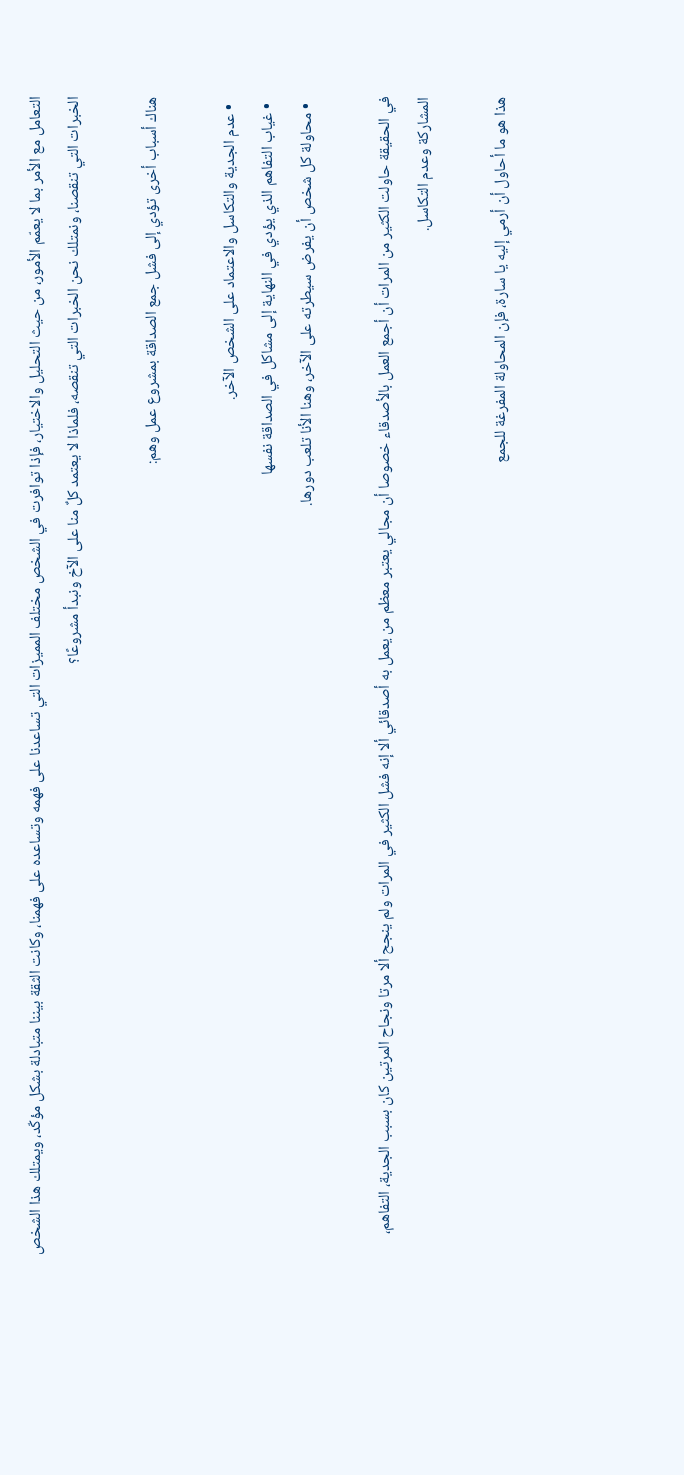التعامل مع الأمر بما لا يعمّم الأمور، من حيث التحليل والاختيار، فإذا توافرت في الشخص مختلف المميزات التي تساعدنا على فهمه وتساعده على فهمنا، وكانت الثقة بيننا متبادلة بشكل مؤكّد، ويمتلك هذا الشخص الخبرات التي تنقصنا، ونمتلك نحن الخبرات التي تنقصه، فلماذا لا يعتمد كلٌ منا على الآخ ونبدأ مشروعًا؟

هناك أسباب أخرى تؤدي إلى فشل جمع الصداقة بمشروع عمل وهم:

  • عدم الجدية والتكاسل والاعتماد على الشخص الآخر.
  • غياب التفاهم الذي يؤدي في النهاية إلى مشاكل في الصداقة نفسها
  • محاولة كل شخص أن يفرض سيطرته على الآخر، وهنا الأنا تلعب دورها.

في الحقيقة حاولت الكثير من المرات أن أجمع العمل بالأصدقاء خصوصا أن مجالي يعتبر معظم من يعمل به أصدقائي ألا إنه فشل الكثير في المرات ولم ينجح ألا مرتا ونجاح المرتين كان بسبب الجدية، التفاهم، المشاركة وعدم التكاسل.

هذا هو ما أحاول أن أرمي إليه يا سارة، فإن المحاولة المفرغة للجمع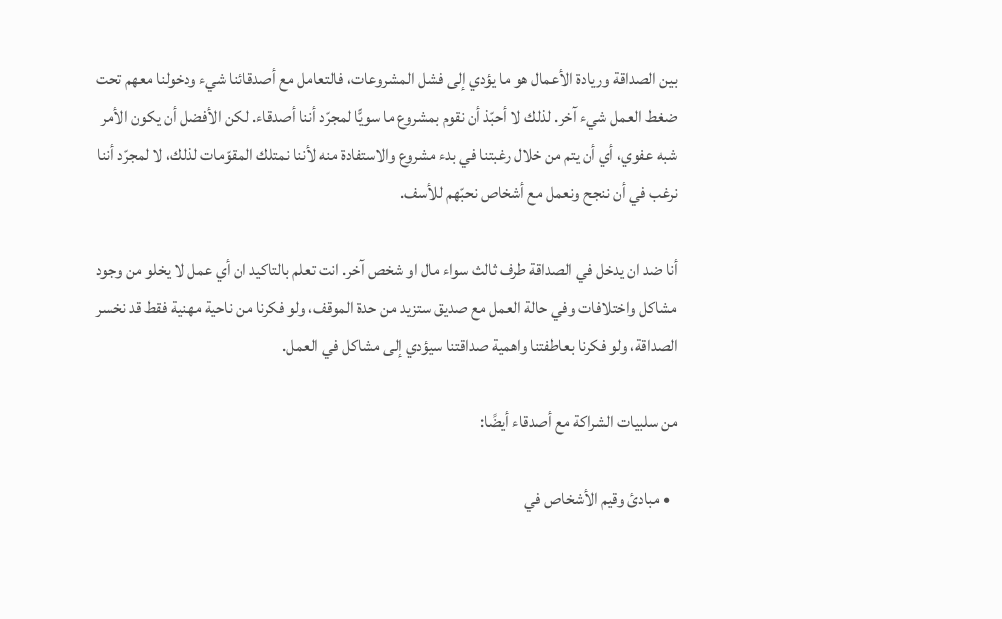بين الصداقة وريادة الأعمال هو ما يؤدي إلى فشل المشروعات، فالتعامل مع أصدقائنا شيء ودخولنا معهم تحت ضغط العمل شيء آخر. لذلك لا أحبّذ أن نقوم بمشروع ما سويًّا لمجرّد أننا أصدقاء. لكن الأفضل أن يكون الأمر شبه عفوي، أي أن يتم من خلال رغبتنا في بدء مشروع والاستفادة منه لأننا نمتلك المقوّمات لذلك، لا لمجرّد أننا نرغب في أن ننجح ونعمل مع أشخاص نحبّهم للأسف.

أنا ضد ان يدخل في الصداقة طرف ثالث سواء مال او شخص آخر. انت تعلم بالتاكيد ان أي عمل لا يخلو من وجود مشاكل واختلافات وفي حالة العمل مع صديق ستزيد من حدة الموقف، ولو فكرنا من ناحية مهنية فقط قد نخسر الصداقة، ولو فكرنا بعاطفتنا واهمية صداقتنا سيؤدي إلى مشاكل في العمل.

من سلبيات الشراكة مع أصدقاء أيضًا:

  • مبادئ وقيم الأشخاص في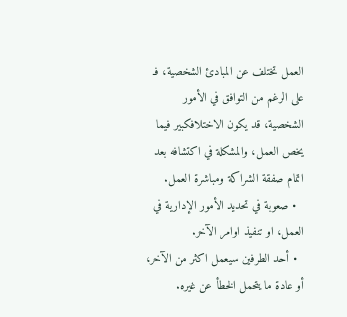العمل تختلف عن المبادئ الشخصية، فـ على الرغم من التوافق في الأمور الشخصية، قد يكون الاختلافكبير فيما يخص العمل، والمشكلة في اكتشافه بعد اتمام صفقة الشراكة ومباشرة العمل.
  • صعوبة في تحديد الأمور الإدارية في العمل، او تنفيذ اوامر الآخر.
  • أحد الطرفين سيعمل اكثر من الآخر، أو عادة ما يتحمل الخطأ عن غيره.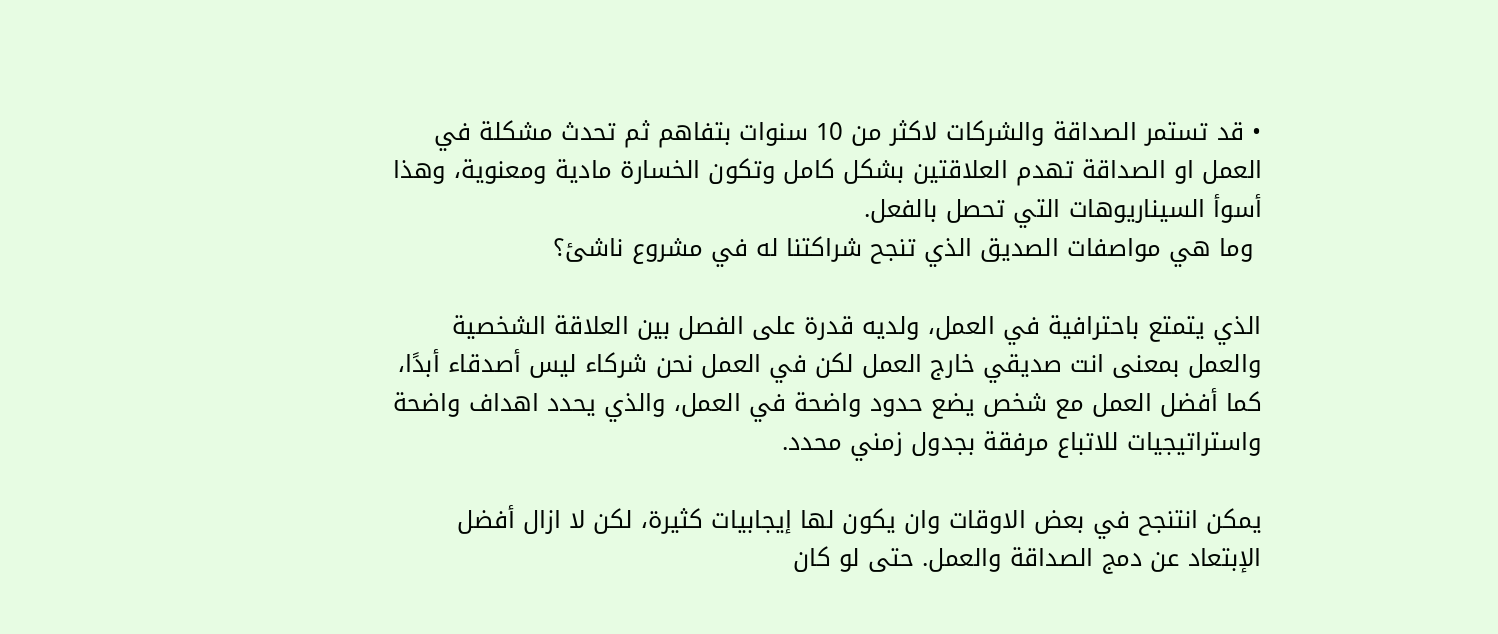• قد تستمر الصداقة والشركات لاكثر من 10 سنوات بتفاهم ثم تحدث مشكلة في العمل او الصداقة تهدم العلاقتين بشكل كامل وتكون الخسارة مادية ومعنوية، وهذا أسوأ السيناريوهات التي تحصل بالفعل.
 وما هي مواصفات الصديق الذي تنجح شراكتنا له في مشروع ناشئ؟

الذي يتمتع باحترافية في العمل، ولديه قدرة على الفصل بين العلاقة الشخصية والعمل بمعنى انت صديقي خارج العمل لكن في العمل نحن شركاء ليس أصدقاء أبدًا، كما أفضل العمل مع شخص يضع حدود واضحة في العمل، والذي يحدد اهداف واضحة واستراتيجيات للاتباع مرفقة بجدول زمني محدد.

يمكن انتنجح في بعض الاوقات وان يكون لها إيجابيات كثيرة، لكن لا ازال أفضل الإبتعاد عن دمج الصداقة والعمل. حتى لو كان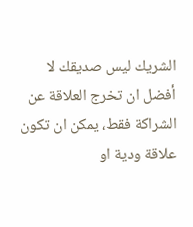الشريك ليس صديقك لا أفضل ان تخرج العلاقة عن الشراكة فقط، يمكن ان تكون علاقة ودية او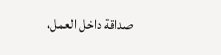صداقة داخل العمل،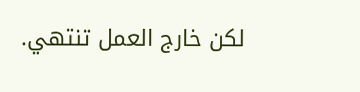لكن خارج العمل تنتهي.